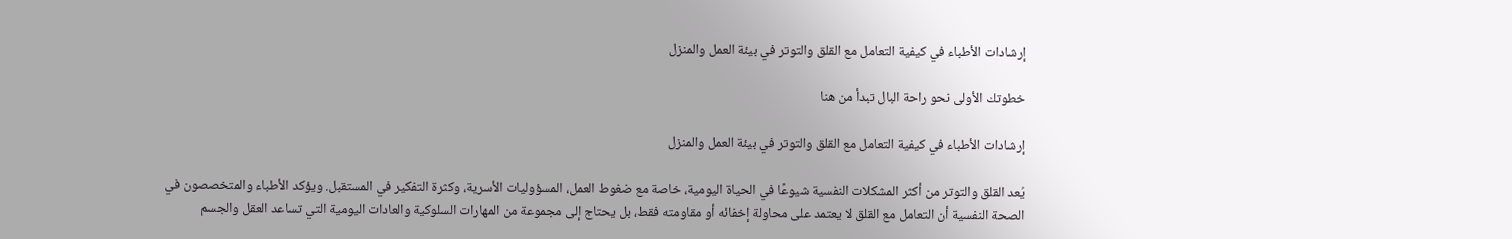إرشادات الأطباء في كيفية التعامل مع القلق والتوتر في بيئة العمل والمنزل

خطوتك الأولى نحو راحة البال تبدأ من هنا

إرشادات الأطباء في كيفية التعامل مع القلق والتوتر في بيئة العمل والمنزل

يُعد القلق والتوتر من أكثر المشكلات النفسية شيوعًا في الحياة اليومية، خاصة مع ضغوط العمل، المسؤوليات الأسرية، وكثرة التفكير في المستقبل. ويؤكد الأطباء والمتخصصون في الصحة النفسية أن التعامل مع القلق لا يعتمد على محاولة إخفائه أو مقاومته فقط، بل يحتاج إلى مجموعة من المهارات السلوكية والعادات اليومية التي تساعد العقل والجسم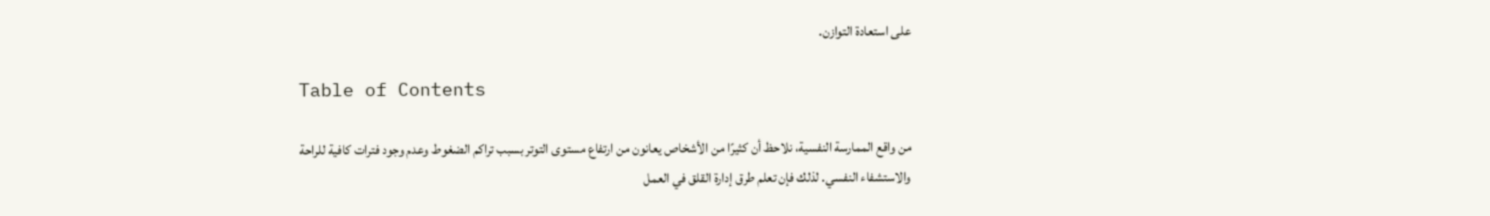على استعادة التوازن.

Table of Contents

من واقع الممارسة النفسية، نلاحظ أن كثيرًا من الأشخاص يعانون من ارتفاع مستوى التوتر بسبب تراكم الضغوط وعدم وجود فترات كافية للراحة والاستشفاء النفسي. لذلك فإن تعلم طرق إدارة القلق في العمل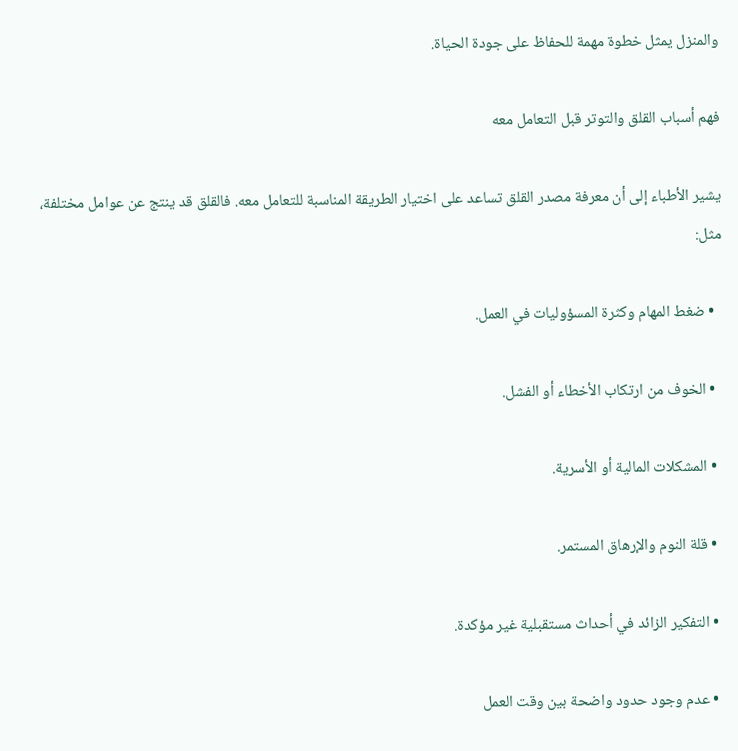والمنزل يمثل خطوة مهمة للحفاظ على جودة الحياة.

فهم أسباب القلق والتوتر قبل التعامل معه

يشير الأطباء إلى أن معرفة مصدر القلق تساعد على اختيار الطريقة المناسبة للتعامل معه. فالقلق قد ينتج عن عوامل مختلفة، مثل:

  • ضغط المهام وكثرة المسؤوليات في العمل.

  • الخوف من ارتكاب الأخطاء أو الفشل.

  • المشكلات المالية أو الأسرية.

  • قلة النوم والإرهاق المستمر.

  • التفكير الزائد في أحداث مستقبلية غير مؤكدة.

  • عدم وجود حدود واضحة بين وقت العمل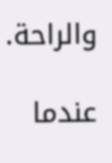والراحة.

عندما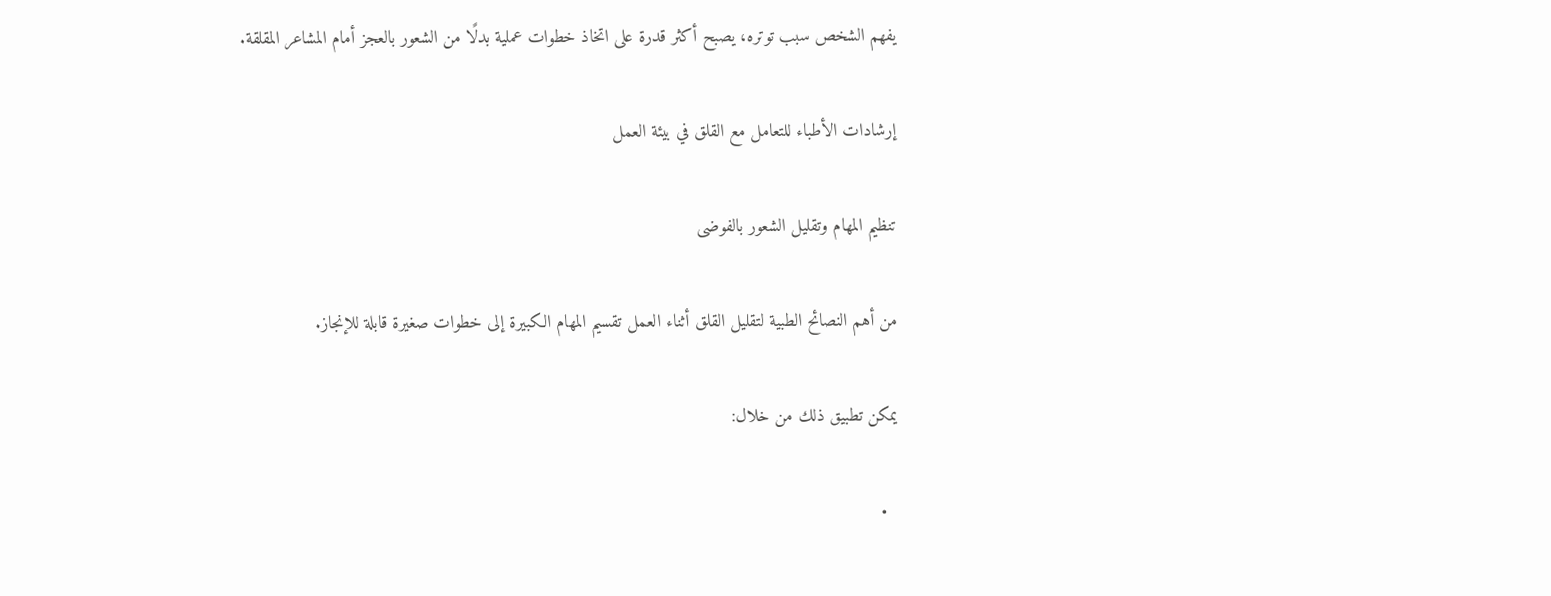يفهم الشخص سبب توتره، يصبح أكثر قدرة على اتخاذ خطوات عملية بدلًا من الشعور بالعجز أمام المشاعر المقلقة.

إرشادات الأطباء للتعامل مع القلق في بيئة العمل

تنظيم المهام وتقليل الشعور بالفوضى

من أهم النصائح الطبية لتقليل القلق أثناء العمل تقسيم المهام الكبيرة إلى خطوات صغيرة قابلة للإنجاز.

يمكن تطبيق ذلك من خلال:

  •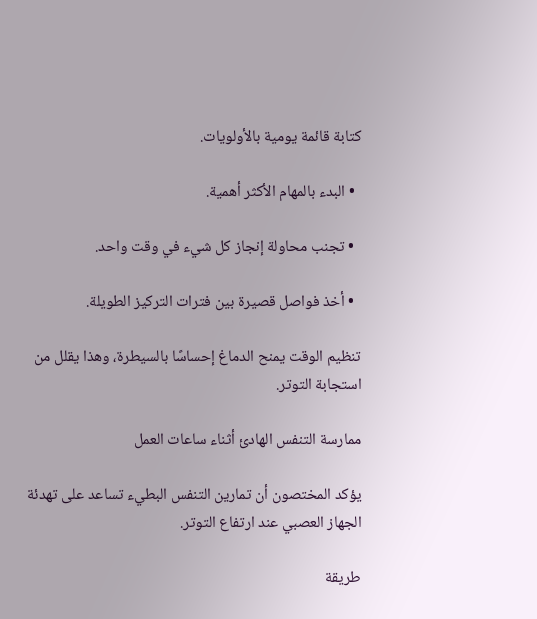كتابة قائمة يومية بالأولويات.

  • البدء بالمهام الأكثر أهمية.

  • تجنب محاولة إنجاز كل شيء في وقت واحد.

  • أخذ فواصل قصيرة بين فترات التركيز الطويلة.

تنظيم الوقت يمنح الدماغ إحساسًا بالسيطرة، وهذا يقلل من استجابة التوتر.

ممارسة التنفس الهادئ أثناء ساعات العمل

يؤكد المختصون أن تمارين التنفس البطيء تساعد على تهدئة الجهاز العصبي عند ارتفاع التوتر.

طريقة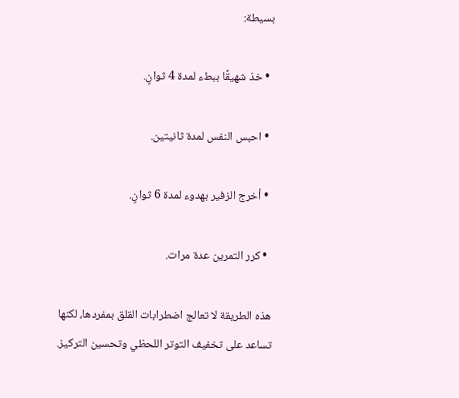بسيطة:

  • خذ شهيقًا ببطء لمدة 4 ثوانٍ.

  • احبس النفس لمدة ثانيتين.

  • أخرج الزفير بهدوء لمدة 6 ثوانٍ.

  • كرر التمرين عدة مرات.

هذه الطريقة لا تعالج اضطرابات القلق بمفردها، لكنها تساعد على تخفيف التوتر اللحظي وتحسين التركيز.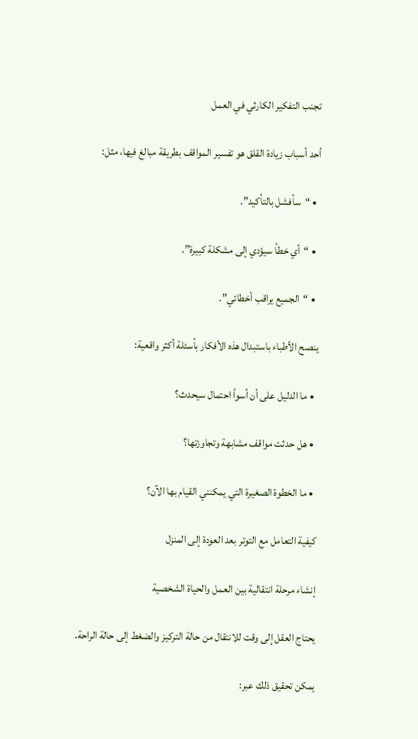تجنب التفكير الكارثي في العمل

أحد أسباب زيادة القلق هو تفسير المواقف بطريقة مبالغ فيها، مثل:

  • “سأفشل بالتأكيد”.

  • “أي خطأ سيؤدي إلى مشكلة كبيرة”.

  • “الجميع يراقب أخطائي”.

ينصح الأطباء باستبدال هذه الأفكار بأسئلة أكثر واقعية:

  • ما الدليل على أن أسوأ احتمال سيحدث؟

  • هل حدثت مواقف مشابهة وتجاوزتها؟

  • ما الخطوة الصغيرة التي يمكنني القيام بها الآن؟

كيفية التعامل مع التوتر بعد العودة إلى المنزل

إنشاء مرحلة انتقالية بين العمل والحياة الشخصية

يحتاج العقل إلى وقت للانتقال من حالة التركيز والضغط إلى حالة الراحة.

يمكن تحقيق ذلك عبر: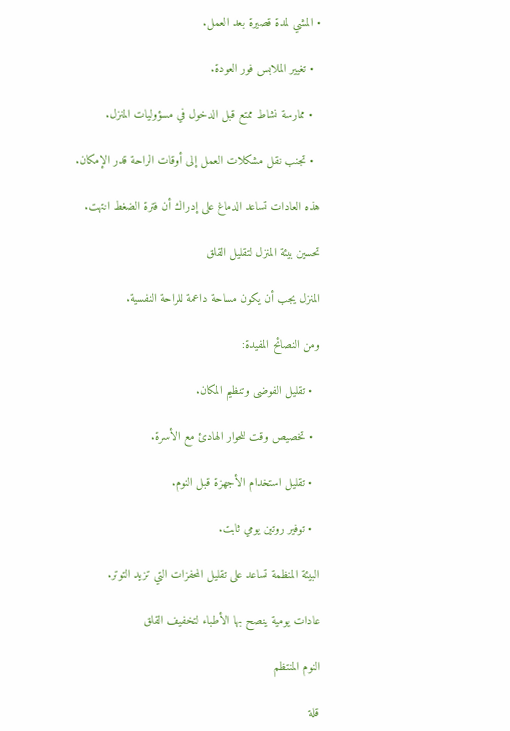• المشي لمدة قصيرة بعد العمل.

  • تغيير الملابس فور العودة.

  • ممارسة نشاط ممتع قبل الدخول في مسؤوليات المنزل.

  • تجنب نقل مشكلات العمل إلى أوقات الراحة قدر الإمكان.

هذه العادات تساعد الدماغ على إدراك أن فترة الضغط انتهت.

تحسين بيئة المنزل لتقليل القلق

المنزل يجب أن يكون مساحة داعمة للراحة النفسية.

ومن النصائح المفيدة:

  • تقليل الفوضى وتنظيم المكان.

  • تخصيص وقت للحوار الهادئ مع الأسرة.

  • تقليل استخدام الأجهزة قبل النوم.

  • توفير روتين يومي ثابت.

البيئة المنظمة تساعد على تقليل المحفزات التي تزيد التوتر.

عادات يومية ينصح بها الأطباء لتخفيف القلق

النوم المنتظم

قلة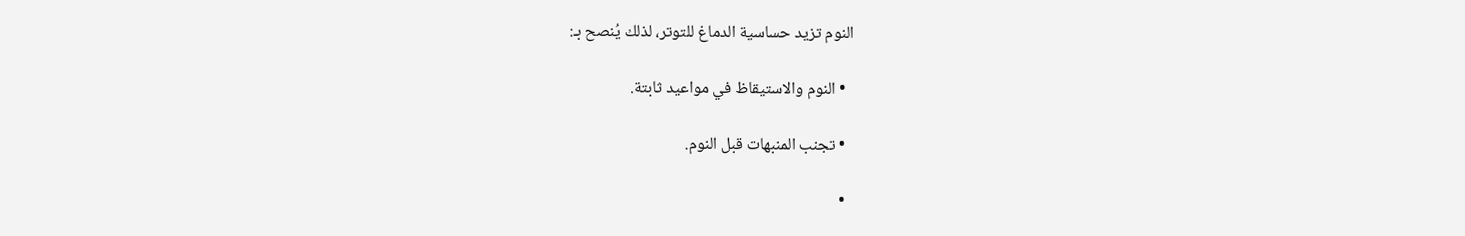النوم تزيد حساسية الدماغ للتوتر، لذلك يُنصح بـ:

  • النوم والاستيقاظ في مواعيد ثابتة.

  • تجنب المنبهات قبل النوم.

  •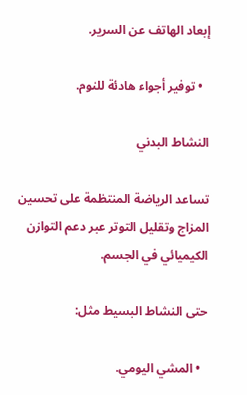إبعاد الهاتف عن السرير.

  • توفير أجواء هادئة للنوم.

النشاط البدني

تساعد الرياضة المنتظمة على تحسين المزاج وتقليل التوتر عبر دعم التوازن الكيميائي في الجسم.

حتى النشاط البسيط مثل:

  • المشي اليومي.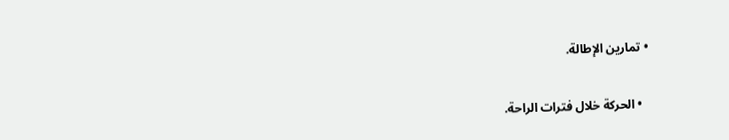• تمارين الإطالة.

  • الحركة خلال فترات الراحة.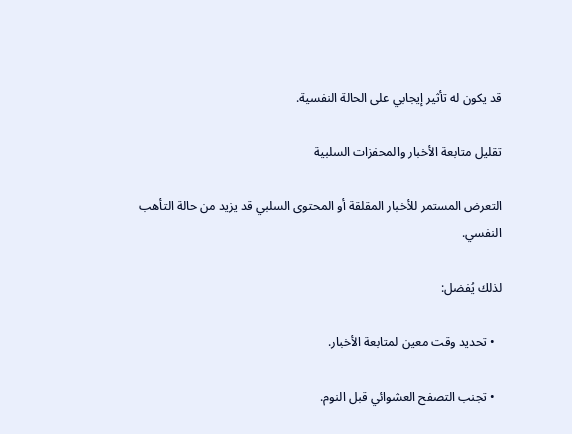قد يكون له تأثير إيجابي على الحالة النفسية.

تقليل متابعة الأخبار والمحفزات السلبية

التعرض المستمر للأخبار المقلقة أو المحتوى السلبي قد يزيد من حالة التأهب النفسي.

لذلك يُفضل:

  • تحديد وقت معين لمتابعة الأخبار.

  • تجنب التصفح العشوائي قبل النوم.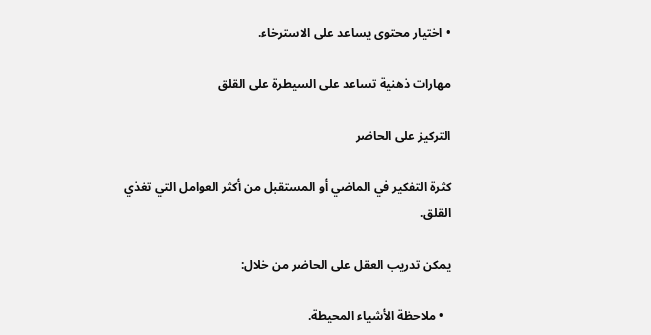• اختيار محتوى يساعد على الاسترخاء.

مهارات ذهنية تساعد على السيطرة على القلق

التركيز على الحاضر

كثرة التفكير في الماضي أو المستقبل من أكثر العوامل التي تغذي القلق.

يمكن تدريب العقل على الحاضر من خلال:

  • ملاحظة الأشياء المحيطة.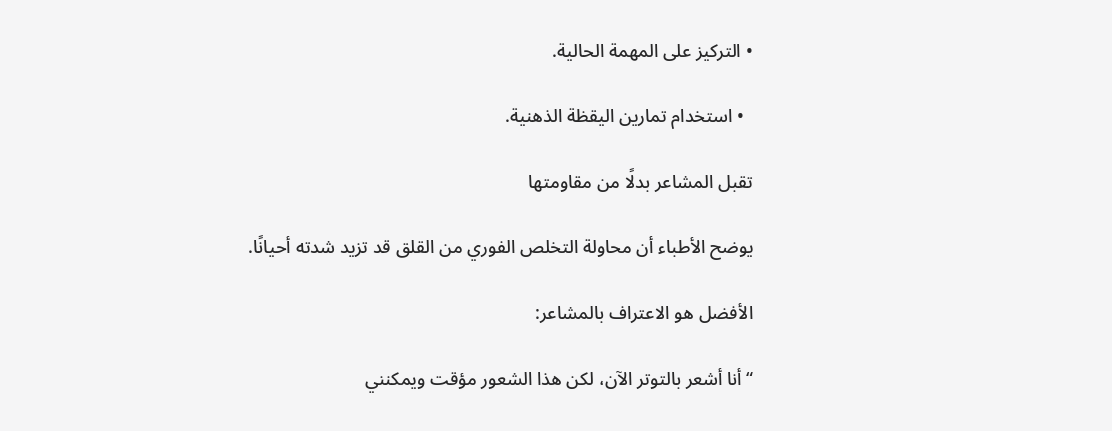• التركيز على المهمة الحالية.

  • استخدام تمارين اليقظة الذهنية.

تقبل المشاعر بدلًا من مقاومتها

يوضح الأطباء أن محاولة التخلص الفوري من القلق قد تزيد شدته أحيانًا.

الأفضل هو الاعتراف بالمشاعر:

“أنا أشعر بالتوتر الآن، لكن هذا الشعور مؤقت ويمكنني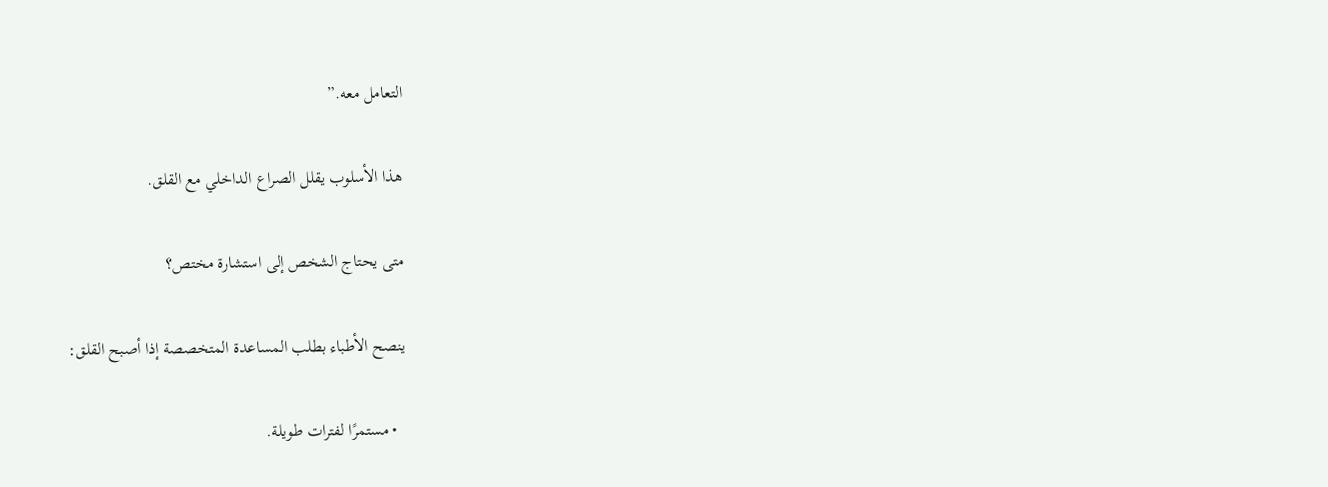التعامل معه.”

هذا الأسلوب يقلل الصراع الداخلي مع القلق.

متى يحتاج الشخص إلى استشارة مختص؟

ينصح الأطباء بطلب المساعدة المتخصصة إذا أصبح القلق:

  • مستمرًا لفترات طويلة.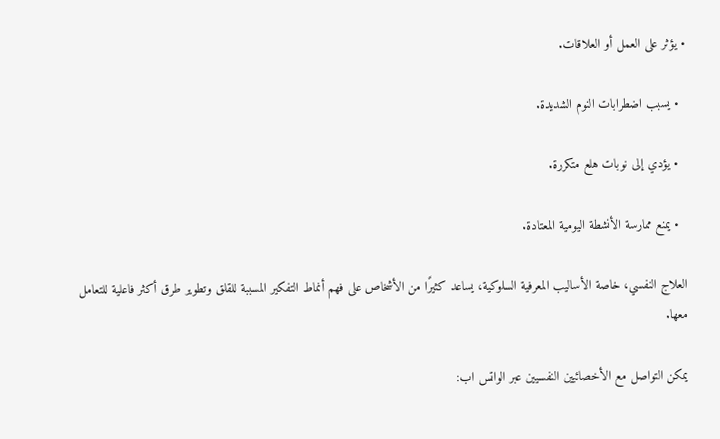• يؤثر على العمل أو العلاقات.

  • يسبب اضطرابات النوم الشديدة.

  • يؤدي إلى نوبات هلع متكررة.

  • يمنع ممارسة الأنشطة اليومية المعتادة.

العلاج النفسي، خاصة الأساليب المعرفية السلوكية، يساعد كثيرًا من الأشخاص على فهم أنماط التفكير المسببة للقلق وتطوير طرق أكثر فاعلية للتعامل معها.

يمكن التواصل مع الأخصائيين النفسيين عبر الواتس اب: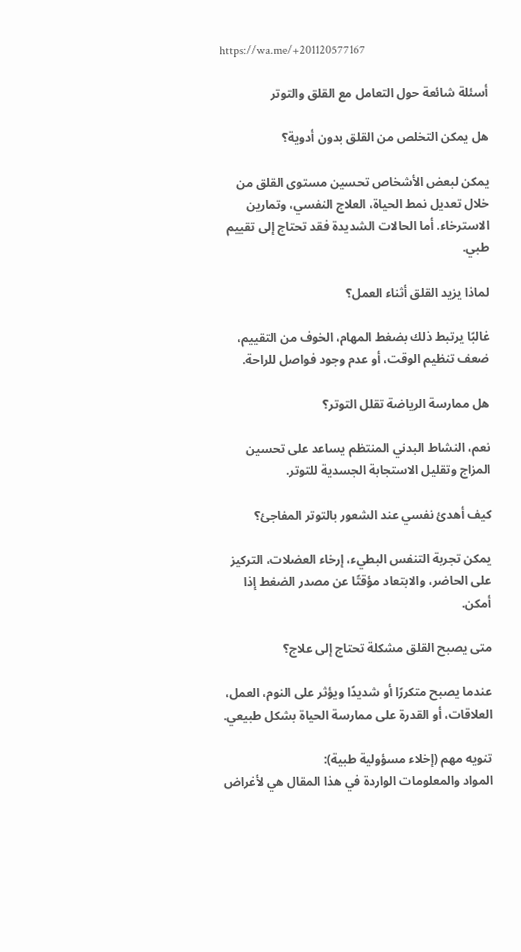https://wa.me/+201120577167

أسئلة شائعة حول التعامل مع القلق والتوتر

هل يمكن التخلص من القلق بدون أدوية؟

يمكن لبعض الأشخاص تحسين مستوى القلق من خلال تعديل نمط الحياة، العلاج النفسي، وتمارين الاسترخاء. أما الحالات الشديدة فقد تحتاج إلى تقييم طبي.

لماذا يزيد القلق أثناء العمل؟

غالبًا يرتبط ذلك بضغط المهام، الخوف من التقييم، ضعف تنظيم الوقت، أو عدم وجود فواصل للراحة.

هل ممارسة الرياضة تقلل التوتر؟

نعم، النشاط البدني المنتظم يساعد على تحسين المزاج وتقليل الاستجابة الجسدية للتوتر.

كيف أهدئ نفسي عند الشعور بالتوتر المفاجئ؟

يمكن تجربة التنفس البطيء، إرخاء العضلات، التركيز على الحاضر، والابتعاد مؤقتًا عن مصدر الضغط إذا أمكن.

متى يصبح القلق مشكلة تحتاج إلى علاج؟

عندما يصبح متكررًا أو شديدًا ويؤثر على النوم، العمل، العلاقات، أو القدرة على ممارسة الحياة بشكل طبيعي.

تنويه مهم (إخلاء مسؤولية طبية):
المواد والمعلومات الواردة في هذا المقال هي لأغراض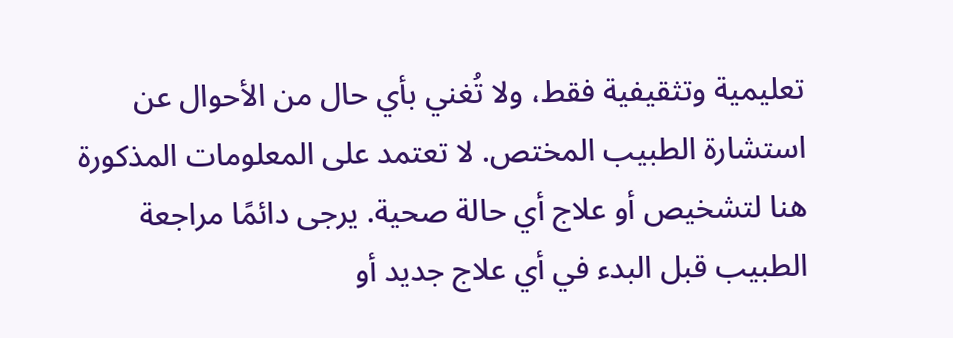تعليمية وتثقيفية فقط، ولا تُغني بأي حال من الأحوال عن استشارة الطبيب المختص. لا تعتمد على المعلومات المذكورة هنا لتشخيص أو علاج أي حالة صحية. يرجى دائمًا مراجعة الطبيب قبل البدء في أي علاج جديد أو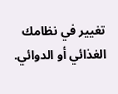تغيير في نظامك الغذائي أو الدوائي.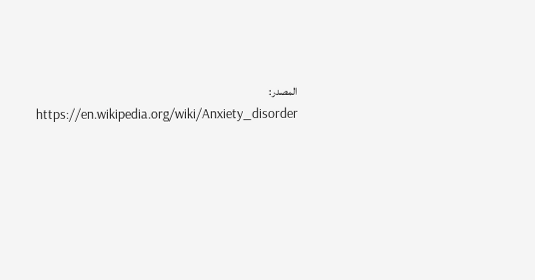المصدر:
https://en.wikipedia.org/wiki/Anxiety_disorder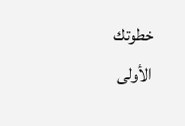خطوتك الأولى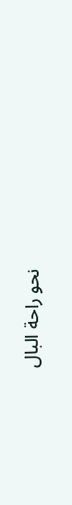نحو راحة البال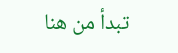تبدأ من هنا